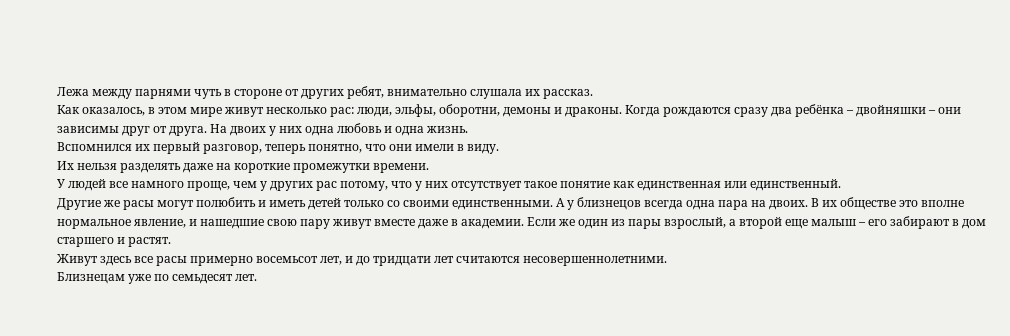Лежа между парнями чуть в стороне от других ребят, внимательно слушала их рассказ.
Как оказалось, в этом мире живут несколько рас: люди, эльфы, оборотни, демоны и драконы. Когда рождаются сразу два ребёнка – двойняшки – они зависимы друг от друга. На двоих у них одна любовь и одна жизнь.
Вспомнился их первый разговор, теперь понятно, что они имели в виду.
Их нельзя разделять даже на короткие промежутки времени.
У людей все намного проще, чем у других рас потому, что у них отсутствует такое понятие как единственная или единственный.
Другие же расы могут полюбить и иметь детей только со своими единственными. А у близнецов всегда одна пара на двоих. В их обществе это вполне нормальное явление, и нашедшие свою пару живут вместе даже в академии. Если же один из пары взрослый, а второй еще малыш – его забирают в дом старшего и растят.
Живут здесь все расы примерно восемьсот лет, и до тридцати лет считаются несовершеннолетними.
Близнецам уже по семьдесят лет.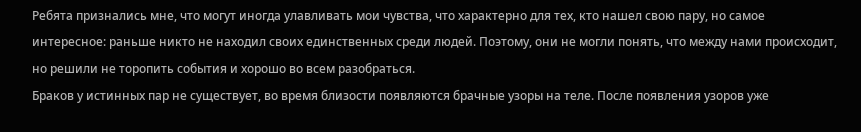Ребята признались мне, что могут иногда улавливать мои чувства, что характерно для тех, кто нашел свою пару, но самое интересное: раньше никто не находил своих единственных среди людей. Поэтому, они не могли понять, что между нами происходит, но решили не торопить события и хорошо во всем разобраться.
Браков у истинных пар не существует, во время близости появляются брачные узоры на теле. После появления узоров уже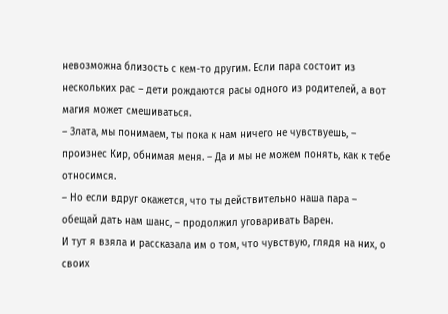невозможна близость с кем-то другим. Если пара состоит из нескольких рас – дети рождаются расы одного из родителей, а вот магия может смешиваться.
– Злата, мы понимаем, ты пока к нам ничего не чувствуешь, – произнес Кир, обнимая меня. – Да и мы не можем понять, как к тебе относимся.
– Но если вдруг окажется, что ты действительно наша пара – обещай дать нам шанс, – продолжил уговаривать Варен.
И тут я взяла и рассказала им о том, что чувствую, глядя на них, о своих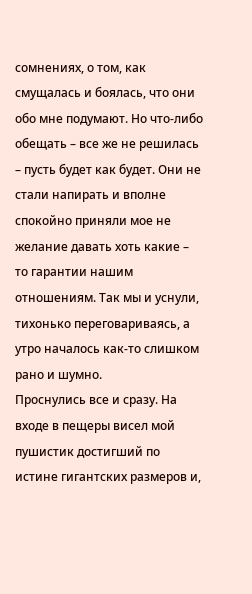сомнениях, о том, как смущалась и боялась, что они обо мне подумают. Но что-либо обещать – все же не решилась – пусть будет как будет. Они не стали напирать и вполне спокойно приняли мое не желание давать хоть какие – то гарантии нашим отношениям. Так мы и уснули, тихонько переговариваясь, а утро началось как-то слишком рано и шумно.
Проснулись все и сразу. На входе в пещеры висел мой пушистик достигший по истине гигантских размеров и,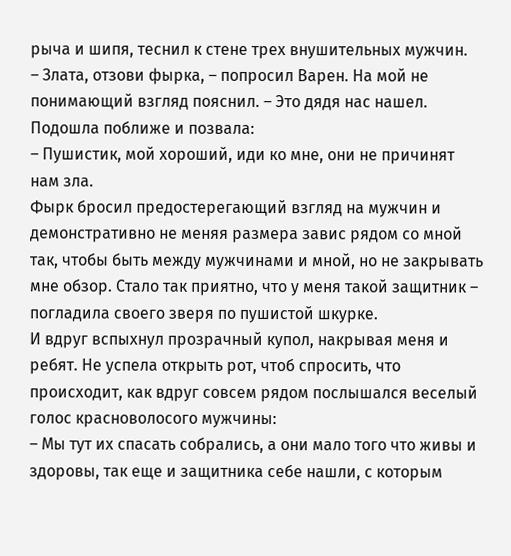рыча и шипя, теснил к стене трех внушительных мужчин.
– Злата, отзови фырка, – попросил Варен. На мой не понимающий взгляд пояснил. – Это дядя нас нашел.
Подошла поближе и позвала:
– Пушистик, мой хороший, иди ко мне, они не причинят нам зла.
Фырк бросил предостерегающий взгляд на мужчин и демонстративно не меняя размера завис рядом со мной так, чтобы быть между мужчинами и мной, но не закрывать мне обзор. Стало так приятно, что у меня такой защитник – погладила своего зверя по пушистой шкурке.
И вдруг вспыхнул прозрачный купол, накрывая меня и ребят. Не успела открыть рот, чтоб спросить, что происходит, как вдруг совсем рядом послышался веселый голос красноволосого мужчины:
– Мы тут их спасать собрались, а они мало того что живы и здоровы, так еще и защитника себе нашли, с которым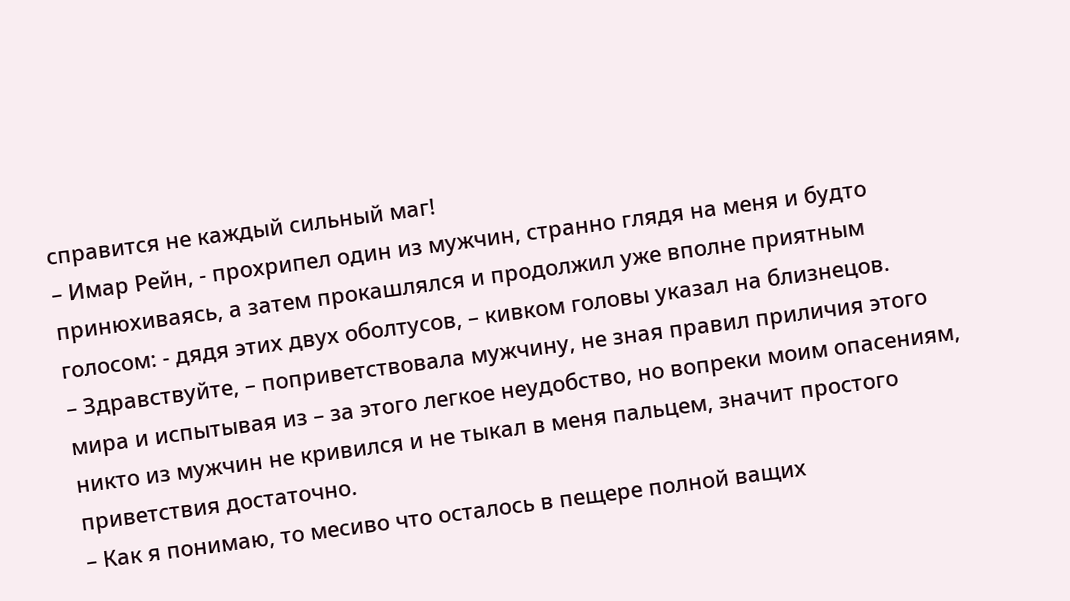справится не каждый сильный маг!
– Имар Рейн, - прохрипел один из мужчин, странно глядя на меня и будто принюхиваясь, а затем прокашлялся и продолжил уже вполне приятным голосом: - дядя этих двух оболтусов, – кивком головы указал на близнецов.
– Здравствуйте, – поприветствовала мужчину, не зная правил приличия этого мира и испытывая из – за этого легкое неудобство, но вопреки моим опасениям, никто из мужчин не кривился и не тыкал в меня пальцем, значит простого приветствия достаточно.
– Как я понимаю, то месиво что осталось в пещере полной ващих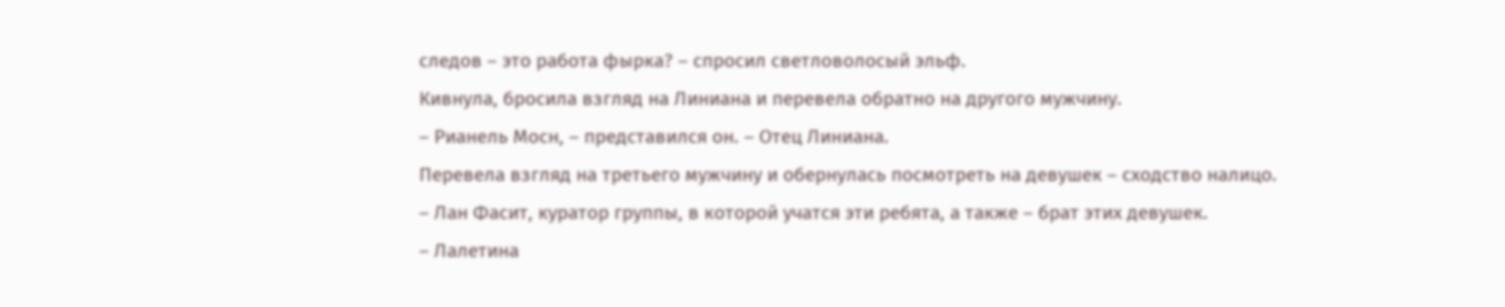следов – это работа фырка? – спросил светловолосый эльф.
Кивнула, бросила взгляд на Линиана и перевела обратно на другого мужчину.
– Рианель Мосн, – представился он. – Отец Линиана.
Перевела взгляд на третьего мужчину и обернулась посмотреть на девушек – сходство налицо.
– Лан Фасит, куратор группы, в которой учатся эти ребята, а также – брат этих девушек.
– Лалетина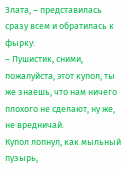Злата, – представилась сразу всем и обратилась к фырку:
– Пушистик, сними, пожалуйста, этот купол, ты же знаешь, что нам ничего плохого не сделают, ну же, не вредничай.
Купол лопнул, как мыльный пузырь,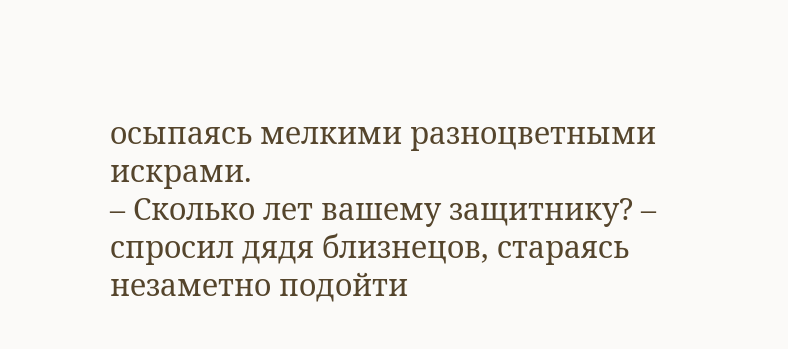осыпаясь мелкими разноцветными искрами.
– Сколько лет вашему защитнику? – спросил дядя близнецов, стараясь незаметно подойти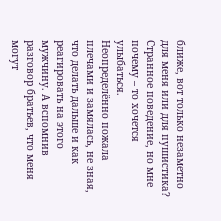ближе, вот только незаметно для меня или для пушистика? Странное поведение, но мне почему – то хочется улыбаться.
Неопределённо пожала плечами и замялась, не зная, что делать дальше и как реагировать на этого мужчину. А вспомнив разговор братьев, что меня могут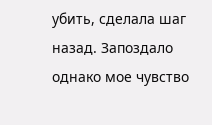убить, сделала шаг назад. Запоздало однако мое чувство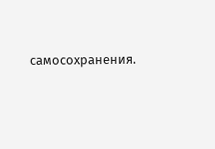самосохранения.